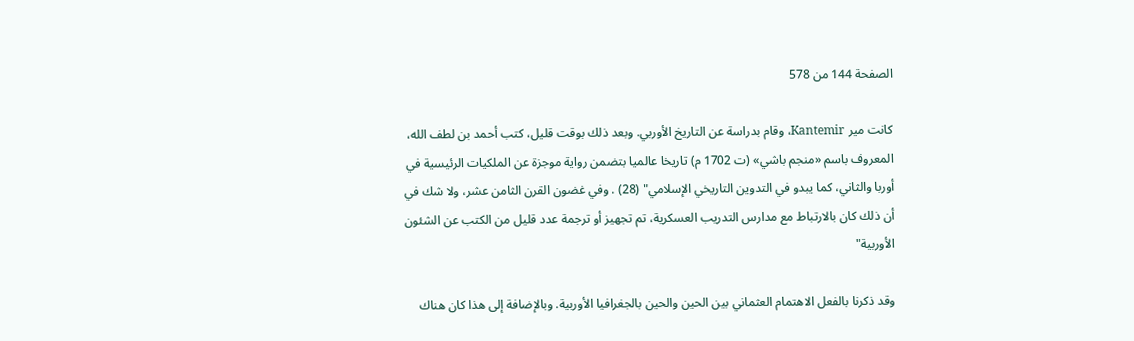الصفحة 144 من 578

كانت مير Kantemir، وقام بدراسة عن التاريخ الأوربي. وبعد ذلك بوقت قليل، كتب أحمد بن لطف الله، المعروف باسم «منجم باشي» (ت 1702 م) تاريخا عالميا بتضمن رواية موجزة عن الملكيات الرئيسية في أوربا والثاني، كما يبدو في التدوين التاريخي الإسلامي" (28) . وفي غضون القرن الثامن عشر، ولا شك في أن ذلك كان بالارتباط مع مدارس التدريب العسكرية، تم تجهيز أو ترجمة عدد قليل من الكتب عن الشئون الأوربية"

وقد ذكرنا بالفعل الاهتمام العثماني بين الحين والحين بالجغرافيا الأوربية. وبالإضافة إلى هذا كان هناك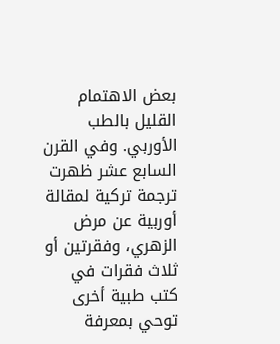بعض الاهتمام القليل بالطب الأوربي. وفي القرن السابع عشر ظهرت ترجمة تركية لمقالة أوربية عن مرض الزهري، وفقرتين أو ثلاث فقرات في كتب طبية أخرى توحي بمعرفة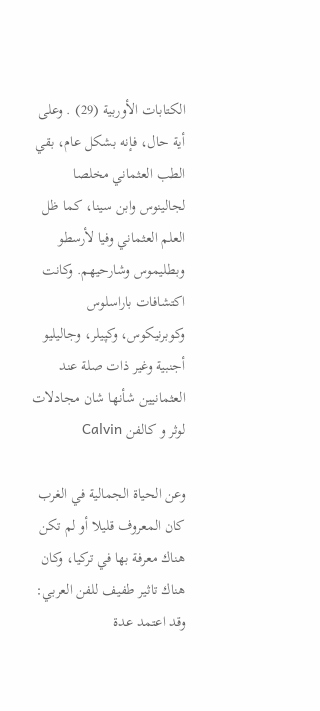الكتابات الأوربية (29) . وعلى أية حال، فإنه بشكل عام، بقي الطب العثماني مخلصا لجالينوس وابن سينا، كما ظل العلم العثماني وفيا لأرسطو وبطليموس وشارحيهم. وكانت اکتشافات باراسلوس وكوبرنيكوس، وكپيلر، وجاليليو أجنبية وغير ذات صلة عند العثمانيين شأنها شان مجادلات لوثر و كالفن Calvin

وعن الحياة الجمالية في الغرب كان المعروف قليلا أو لم تكن هناك معرفة بها في تركيا، وكان هناك تاثير طفيف للفن العربي: وقد اعتمد عدة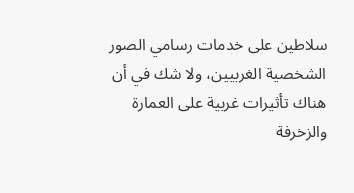سلاطين على خدمات رسامي الصور الشخصية الغربيين، ولا شك في أن هناك تأثيرات غربية على العمارة والزخرفة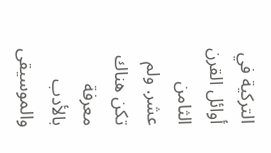التركية في أوائل القرن الثامن عشر. ولم تكن هناك معرفة بالأدب والموسيقى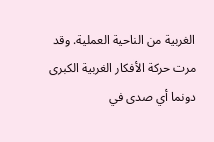الغربية من الناحية العملية. وقد مرت حركة الأفكار الغربية الكبرى دونما أي صدى في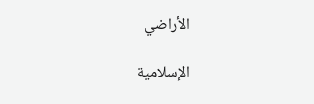الأراضي

الإسلامية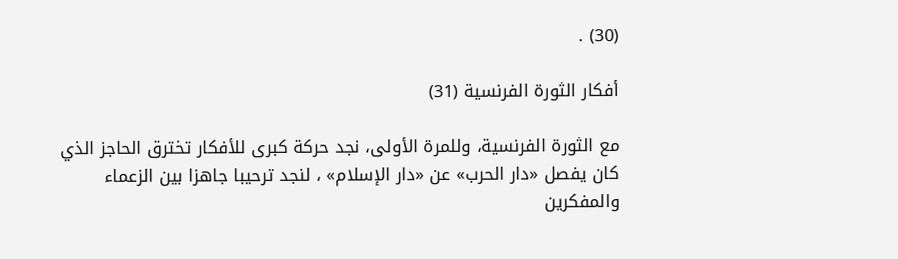(30) .

أفكار الثورة الفرنسية (31)

مع الثورة الفرنسية، وللمرة الأولى، نجد حركة كبرى للأفكار تخترق الحاجز الذي كان يفصل «دار الحرب» عن «دار الإسلام» ، لنجد ترحيبا جاهزا بين الزعماء والمفكرين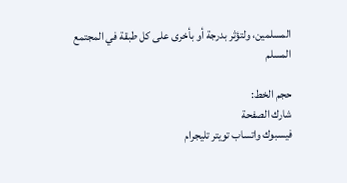المسلمين، ولتؤثر بدرجة أو بأخرى على كل طبقة في المجتمع المسلم

حجم الخط:
شارك الصفحة
فيسبوك واتساب تويتر تليجرام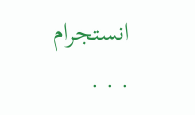انستجرام
. . .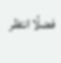فضلًا انتظر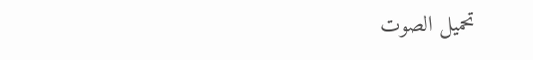تحميل الصوت